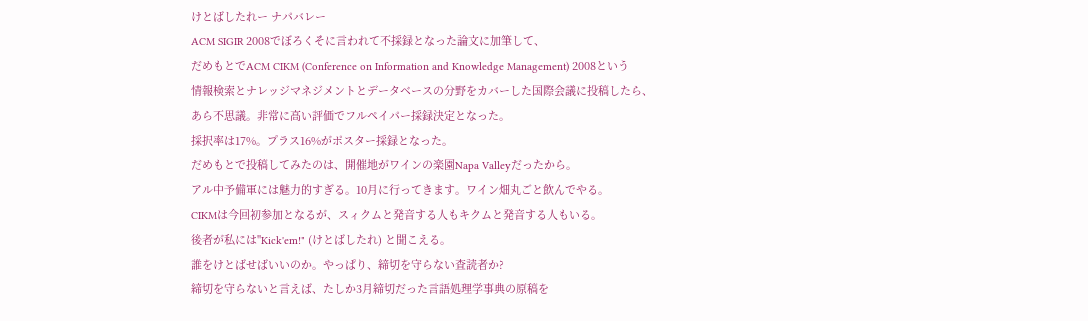けとばしたれー ナパバレー
ACM SIGIR 2008でぼろくそに言われて不採録となった論文に加筆して、
だめもとでACM CIKM (Conference on Information and Knowledge Management) 2008という
情報検索とナレッジマネジメントとデータベースの分野をカバーした国際会議に投稿したら、
あら不思議。非常に高い評価でフルペイパー採録決定となった。
採択率は17%。プラス16%がポスター採録となった。
だめもとで投稿してみたのは、開催地がワインの楽園Napa Valleyだったから。
アル中予備軍には魅力的すぎる。10月に行ってきます。ワイン畑丸ごと飲んでやる。
CIKMは今回初参加となるが、スィクムと発音する人もキクムと発音する人もいる。
後者が私には"Kick'em!" (けとばしたれ) と聞こえる。
誰をけとばせばいいのか。やっぱり、締切を守らない査読者か?
締切を守らないと言えば、たしか3月締切だった言語処理学事典の原稿を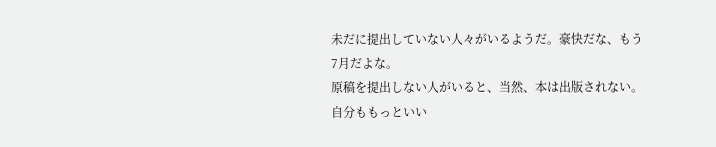未だに提出していない人々がいるようだ。豪快だな、もう7月だよな。
原稿を提出しない人がいると、当然、本は出版されない。
自分ももっといい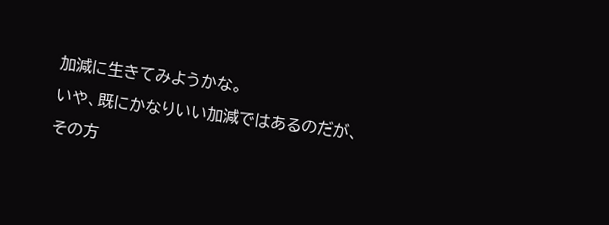加減に生きてみようかな。
いや、既にかなりいい加減ではあるのだが、
その方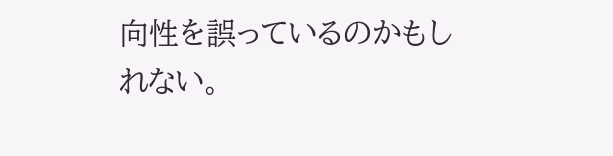向性を誤っているのかもしれない。